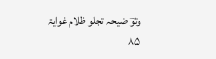وتوؔ ضیحہ تجلو ظلام غوایۃ
۸۵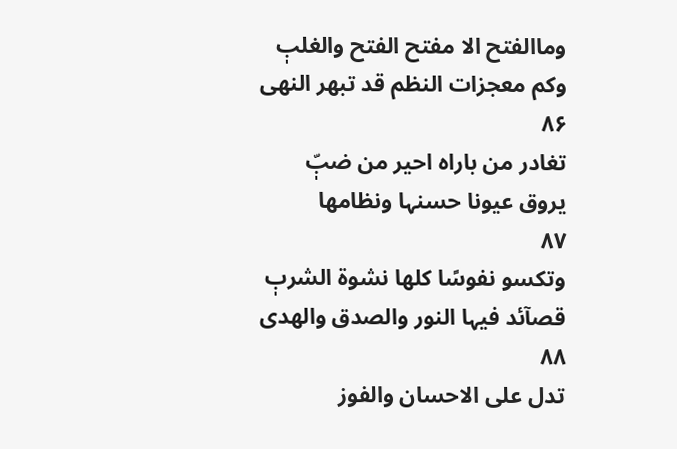وماالفتح الا مفتح الفتح والغلبٖ
وکم معجزات النظم قد تبھر النھی
۸۶
تغادر من باراہ احیر من ضبّٖ
یروق عیونا حسنہا ونظامھا
۸۷
وتکسو نفوسًا کلھا نشوۃ الشربٖ
قصآئد فیہا النور والصدق والھدی
۸۸
تدل علی الاحسان والفوز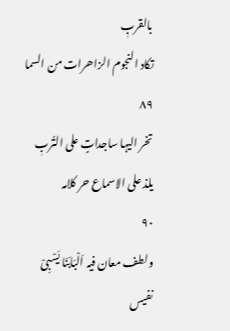بالقربٖ
تکاد النجوم الزاھرات من السما
۸۹
تخر الیہا ساجداتٍ علی التُربٖ
یلذ علی الاسماع حر کلامہ
۹۰
ولطف معان فیہ اَلْبَابَنَا یَسْبِیْ
نفیس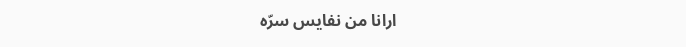ارانا من نفایس سرّہ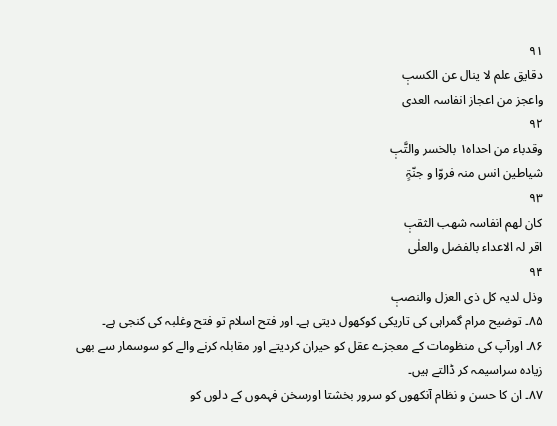۹۱
دقایق علم لا ینال عن الکسبٖ
واعجز من اعجاز انفاسہ العدی
۹۲
وقدباء من احداہ۱ بالخسر والتَّبٖ
شیاطین انس منہ فروّا و جنّۃٍ
۹۳
کان لھم انفاسہ شھب الثقبٖ
اقر لہ الاعداء بالفضل والعلٰی
۹۴
وذل لدیہ کل ذی العزل والنصبٖ
۸۵۔ توضیح مرام گمراہی کی تاریکی کوکھول دیتی ہے۔ اور فتح اسلام تو فتح وغلبہ کی کنجی ہے۔
۸۶۔ اورآپ کی منظومات کے معجزے عقل کو حیران کردیتے اور مقابلہ کرنے والے کو سوسمار سے بھی زیادہ سراسیمہ کر ڈالتے ہیں۔
۸۷۔ ان کا حسن و نظام آنکھوں کو سرور بخشتا اورسخن فہموں کے دلوں کو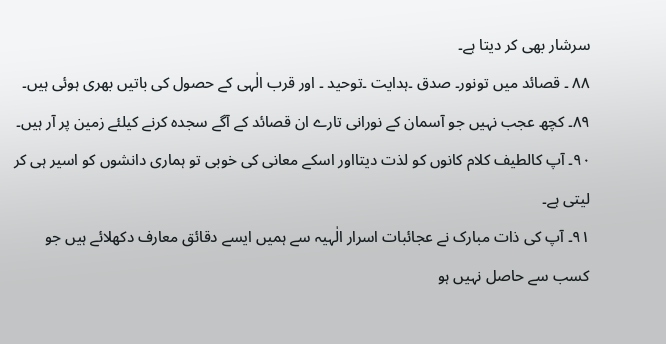سرشار بھی کر دیتا ہے۔
۸۸ ۔ قصائد میں تونور۔ صدق ۔ہدایت ۔توحید ۔ اور قرب الٰہی کے حصول کی باتیں بھری ہوئی ہیں۔
۸۹۔ کچھ عجب نہیں جو آسمان کے نورانی تارے ان قصائد کے آگے سجدہ کرنے کیلئے زمین پر آر ہیں۔
۹۰۔ آپ کالطیف کلام کانوں کو لذت دیتااور اسکے معانی کی خوبی تو ہماری دانشوں کو اسیر ہی کر لیتی ہے۔
۹۱۔ آپ کی ذات مبارک نے عجائبات اسرار الٰہیہ سے ہمیں ایسے دقائق معارف دکھلائے ہیں جو کسب سے حاصل نہیں ہو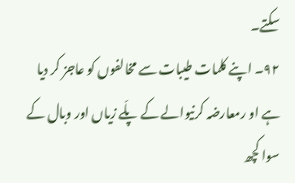سکتے۔
۹۲۔ اپنے کلمات طیبات سے مخالفوں کو عاجز کر دیا ہے او رمعارضہ کرنیوالے کے پلّے زیاں اور وبال کے سوا کچھ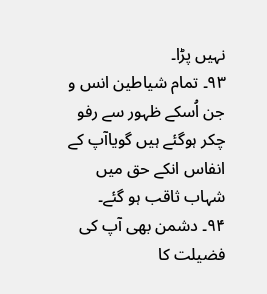نہیں پڑا۔
۹۳۔ تمام شیاطین انس و جن اُسکے ظہور سے رفو چکر ہوگئے ہیں گویاآپ کے انفاس انکے حق میں شہاب ثاقب ہو گئے۔
۹۴۔ دشمن بھی آپ کی فضیلت کا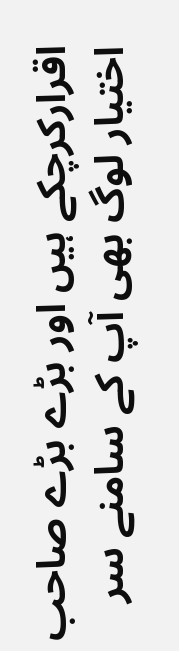اقرارکرچکے ہیں اور بڑے بڑے صاحب اختیار لوگ بھی آپ کے سامنے سر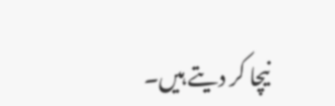نیچا کر دیتے ہیں۔